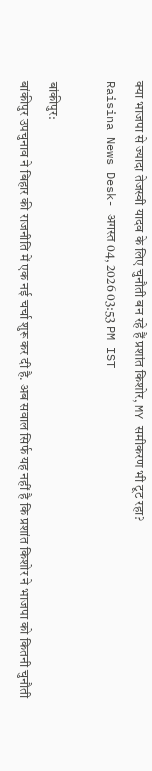क्या भाजपा से ज्यादा तेजस्वी यादव के लिए चुनौती बन रहे हैं प्रशांत किशोर, MY समीकरण भी टूट रहा?
Raisina News Desk- अगस्त 04, 2026 03:53 PM IST

बांकीपुर:
बांकीपुर उपचुनाव ने बिहार की राजनीति में एक नई चर्चा शुरू कर दी है. अब सवाल सिर्फ यह नहीं है कि प्रशांत किशोर ने भाजपा को कितनी चुनौती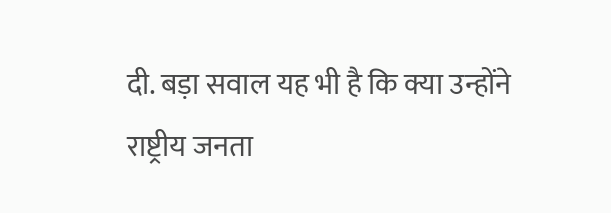दी. बड़ा सवाल यह भी है कि क्या उन्होंने राष्ट्रीय जनता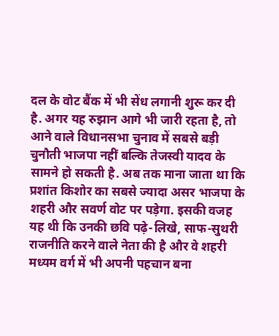दल के वोट बैंक में भी सेंध लगानी शुरू कर दी है. अगर यह रुझान आगे भी जारी रहता है, तो आने वाले विधानसभा चुनाव में सबसे बड़ी चुनौती भाजपा नहीं बल्कि तेजस्वी यादव के सामने हो सकती है. अब तक माना जाता था कि प्रशांत किशोर का सबसे ज्यादा असर भाजपा के शहरी और सवर्ण वोट पर पड़ेगा. इसकी वजह यह थी कि उनकी छवि पढ़े-लिखे, साफ-सुथरी राजनीति करने वाले नेता की है और वे शहरी मध्यम वर्ग में भी अपनी पहचान बना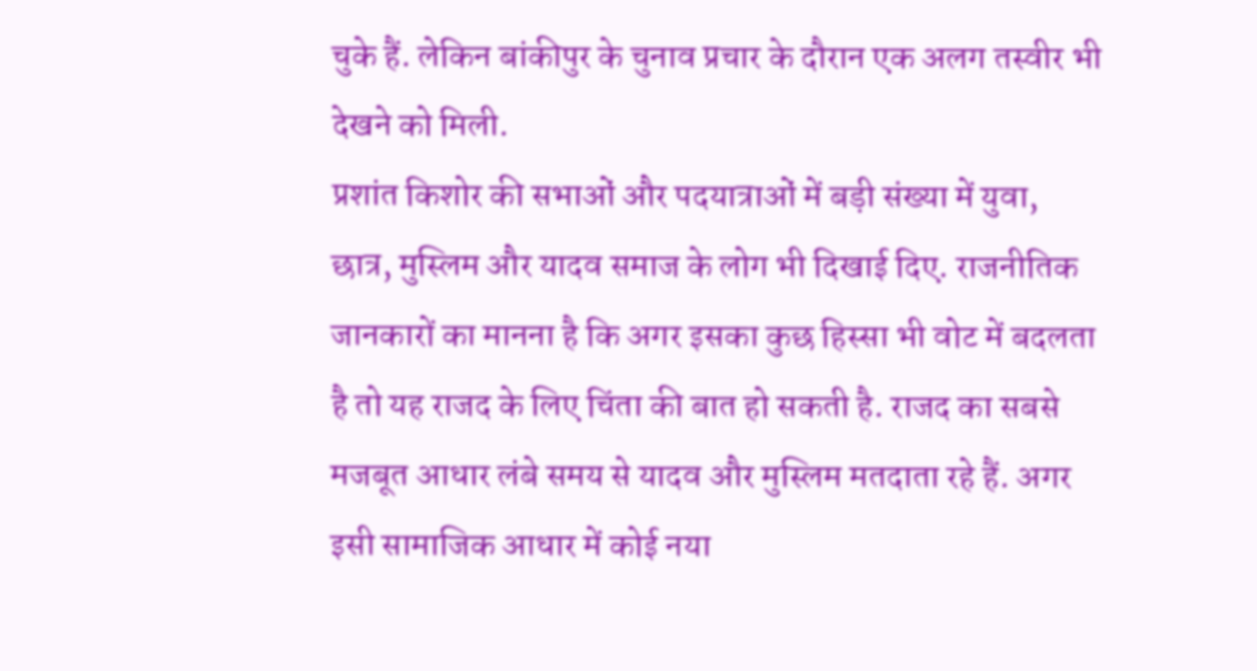चुके हैं. लेकिन बांकीपुर के चुनाव प्रचार के दौरान एक अलग तस्वीर भी देखने को मिली.
प्रशांत किशोर की सभाओं और पदयात्राओं में बड़ी संख्या में युवा, छात्र, मुस्लिम और यादव समाज के लोग भी दिखाई दिए. राजनीतिक जानकारों का मानना है कि अगर इसका कुछ हिस्सा भी वोट में बदलता है तो यह राजद के लिए चिंता की बात हो सकती है. राजद का सबसे मजबूत आधार लंबे समय से यादव और मुस्लिम मतदाता रहे हैं. अगर इसी सामाजिक आधार में कोई नया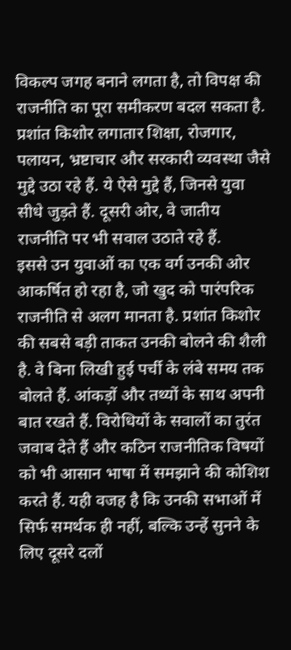विकल्प जगह बनाने लगता है, तो विपक्ष की राजनीति का पूरा समीकरण बदल सकता है. प्रशांत किशोर लगातार शिक्षा, रोजगार, पलायन, भ्रष्टाचार और सरकारी व्यवस्था जैसे मुद्दे उठा रहे हैं. ये ऐसे मुद्दे हैं, जिनसे युवा सीधे जुड़ते हैं. दूसरी ओर, वे जातीय राजनीति पर भी सवाल उठाते रहे हैं.
इससे उन युवाओं का एक वर्ग उनकी ओर आकर्षित हो रहा है, जो खुद को पारंपरिक राजनीति से अलग मानता है. प्रशांत किशोर की सबसे बड़ी ताकत उनकी बोलने की शैली है. वे बिना लिखी हुई पर्ची के लंबे समय तक बोलते हैं. आंकड़ों और तथ्यों के साथ अपनी बात रखते हैं. विरोधियों के सवालों का तुरंत जवाब देते हैं और कठिन राजनीतिक विषयों को भी आसान भाषा में समझाने की कोशिश करते हैं. यही वजह है कि उनकी सभाओं में सिर्फ समर्थक ही नहीं, बल्कि उन्हें सुनने के लिए दूसरे दलों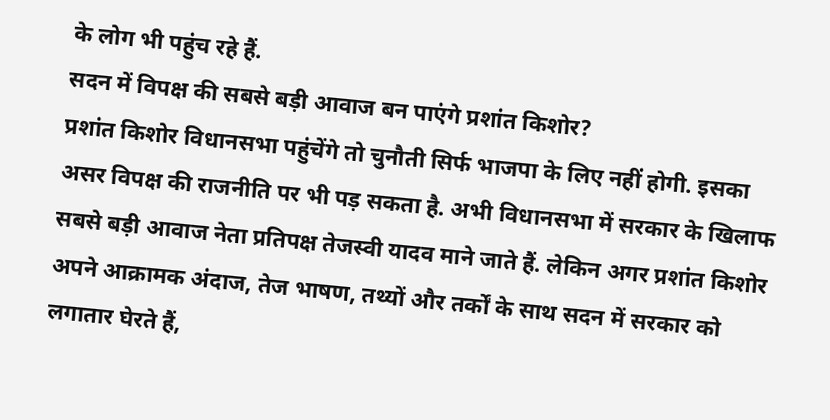के लोग भी पहुंच रहे हैं.
सदन में विपक्ष की सबसे बड़ी आवाज बन पाएंगे प्रशांत किशोर?
प्रशांत किशोर विधानसभा पहुंचेंगे तो चुनौती सिर्फ भाजपा के लिए नहीं होगी. इसका असर विपक्ष की राजनीति पर भी पड़ सकता है. अभी विधानसभा में सरकार के खिलाफ सबसे बड़ी आवाज नेता प्रतिपक्ष तेजस्वी यादव माने जाते हैं. लेकिन अगर प्रशांत किशोर अपने आक्रामक अंदाज, तेज भाषण, तथ्यों और तर्कों के साथ सदन में सरकार को लगातार घेरते हैं,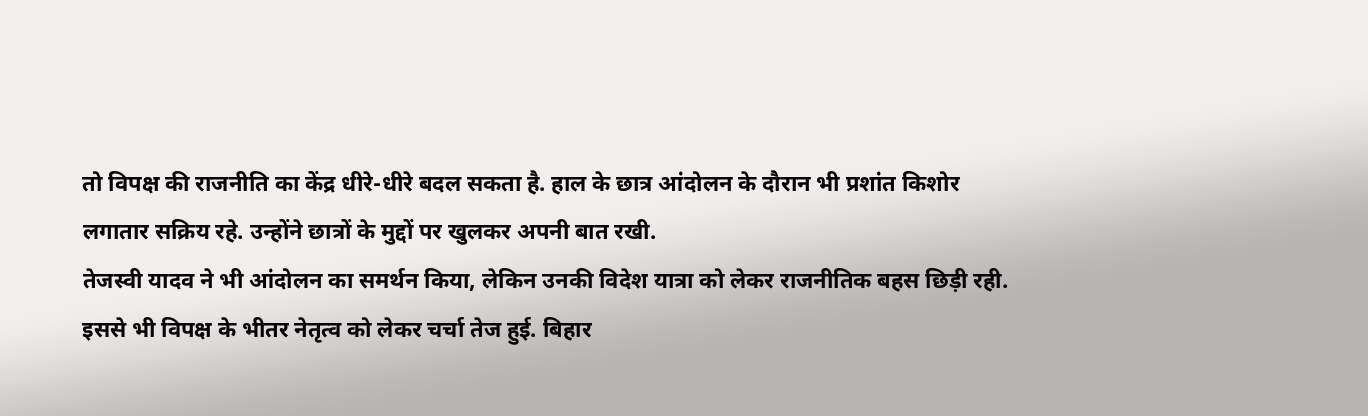तो विपक्ष की राजनीति का केंद्र धीरे-धीरे बदल सकता है. हाल के छात्र आंदोलन के दौरान भी प्रशांत किशोर लगातार सक्रिय रहे. उन्होंने छात्रों के मुद्दों पर खुलकर अपनी बात रखी.
तेजस्वी यादव ने भी आंदोलन का समर्थन किया, लेकिन उनकी विदेश यात्रा को लेकर राजनीतिक बहस छिड़ी रही. इससे भी विपक्ष के भीतर नेतृत्व को लेकर चर्चा तेज हुई. बिहार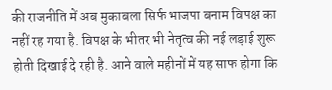की राजनीति में अब मुकाबला सिर्फ भाजपा बनाम विपक्ष का नहीं रह गया है. विपक्ष के भीतर भी नेतृत्व की नई लड़ाई शुरू होती दिखाई दे रही है. आने वाले महीनों में यह साफ होगा कि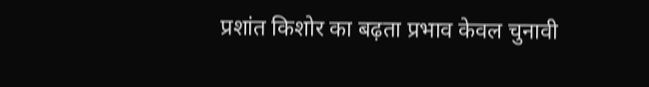प्रशांत किशोर का बढ़ता प्रभाव केवल चुनावी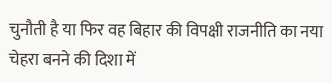चुनौती है या फिर वह बिहार की विपक्षी राजनीति का नया चेहरा बनने की दिशा में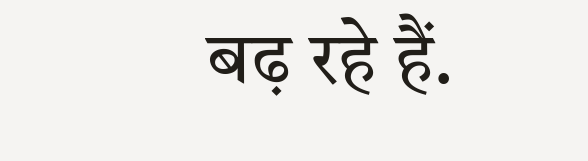बढ़ रहे हैं.